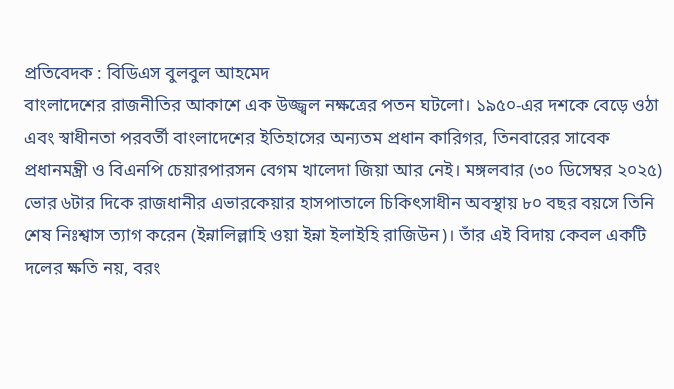প্রতিবেদক : বিডিএস বুলবুল আহমেদ
বাংলাদেশের রাজনীতির আকাশে এক উজ্জ্বল নক্ষত্রের পতন ঘটলো। ১৯৫০-এর দশকে বেড়ে ওঠা এবং স্বাধীনতা পরবর্তী বাংলাদেশের ইতিহাসের অন্যতম প্রধান কারিগর, তিনবারের সাবেক প্রধানমন্ত্রী ও বিএনপি চেয়ারপারসন বেগম খালেদা জিয়া আর নেই। মঙ্গলবার (৩০ ডিসেম্বর ২০২৫) ভোর ৬টার দিকে রাজধানীর এভারকেয়ার হাসপাতালে চিকিৎসাধীন অবস্থায় ৮০ বছর বয়সে তিনি শেষ নিঃশ্বাস ত্যাগ করেন (ইন্নালিল্লাহি ওয়া ইন্না ইলাইহি রাজিউন)। তাঁর এই বিদায় কেবল একটি দলের ক্ষতি নয়, বরং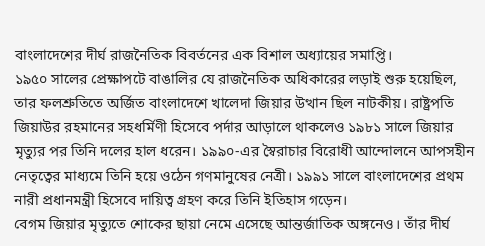বাংলাদেশের দীর্ঘ রাজনৈতিক বিবর্তনের এক বিশাল অধ্যায়ের সমাপ্তি।
১৯৫০ সালের প্রেক্ষাপটে বাঙালির যে রাজনৈতিক অধিকারের লড়াই শুরু হয়েছিল, তার ফলশ্রুতিতে অর্জিত বাংলাদেশে খালেদা জিয়ার উত্থান ছিল নাটকীয়। রাষ্ট্রপতি জিয়াউর রহমানের সহধর্মিণী হিসেবে পর্দার আড়ালে থাকলেও ১৯৮১ সালে জিয়ার মৃত্যুর পর তিনি দলের হাল ধরেন। ১৯৯০-এর স্বৈরাচার বিরোধী আন্দোলনে আপসহীন নেতৃত্বের মাধ্যমে তিনি হয়ে ওঠেন গণমানুষের নেত্রী। ১৯৯১ সালে বাংলাদেশের প্রথম নারী প্রধানমন্ত্রী হিসেবে দায়িত্ব গ্রহণ করে তিনি ইতিহাস গড়েন।
বেগম জিয়ার মৃত্যুতে শোকের ছায়া নেমে এসেছে আন্তর্জাতিক অঙ্গনেও। তাঁর দীর্ঘ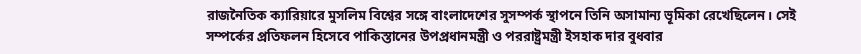রাজনৈতিক ক্যারিয়ারে মুসলিম বিশ্বের সঙ্গে বাংলাদেশের সুসম্পর্ক স্থাপনে তিনি অসামান্য ভূমিকা রেখেছিলেন। সেই সম্পর্কের প্রতিফলন হিসেবে পাকিস্তানের উপপ্রধানমন্ত্রী ও পররাষ্ট্রমন্ত্রী ইসহাক দার বুধবার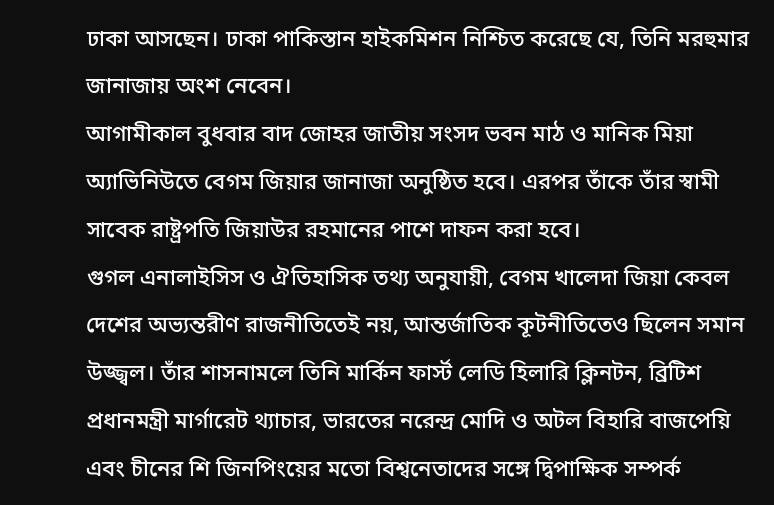ঢাকা আসছেন। ঢাকা পাকিস্তান হাইকমিশন নিশ্চিত করেছে যে, তিনি মরহুমার জানাজায় অংশ নেবেন।
আগামীকাল বুধবার বাদ জোহর জাতীয় সংসদ ভবন মাঠ ও মানিক মিয়া অ্যাভিনিউতে বেগম জিয়ার জানাজা অনুষ্ঠিত হবে। এরপর তাঁকে তাঁর স্বামী সাবেক রাষ্ট্রপতি জিয়াউর রহমানের পাশে দাফন করা হবে।
গুগল এনালাইসিস ও ঐতিহাসিক তথ্য অনুযায়ী, বেগম খালেদা জিয়া কেবল দেশের অভ্যন্তরীণ রাজনীতিতেই নয়, আন্তর্জাতিক কূটনীতিতেও ছিলেন সমান উজ্জ্বল। তাঁর শাসনামলে তিনি মার্কিন ফার্স্ট লেডি হিলারি ক্লিনটন, ব্রিটিশ প্রধানমন্ত্রী মার্গারেট থ্যাচার, ভারতের নরেন্দ্র মোদি ও অটল বিহারি বাজপেয়ি এবং চীনের শি জিনপিংয়ের মতো বিশ্বনেতাদের সঙ্গে দ্বিপাক্ষিক সম্পর্ক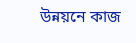উন্নয়নে কাজ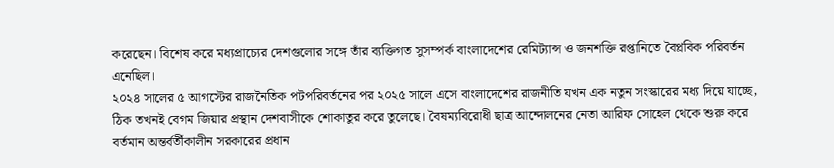করেছেন। বিশেষ করে মধ্যপ্রাচ্যের দেশগুলোর সঙ্গে তাঁর ব্যক্তিগত সুসম্পর্ক বাংলাদেশের রেমিট্যান্স ও জনশক্তি রপ্তানিতে বৈপ্লবিক পরিবর্তন এনেছিল।
২০২৪ সালের ৫ আগস্টের রাজনৈতিক পটপরিবর্তনের পর ২০২৫ সালে এসে বাংলাদেশের রাজনীতি যখন এক নতুন সংস্কারের মধ্য দিয়ে যাচ্ছে, ঠিক তখনই বেগম জিয়ার প্রস্থান দেশবাসীকে শোকাতুর করে তুলেছে। বৈষম্যবিরোধী ছাত্র আন্দোলনের নেতা আরিফ সোহেল থেকে শুরু করে বর্তমান অন্তর্বর্তীকালীন সরকারের প্রধান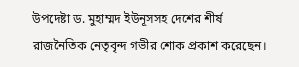উপদেষ্টা ড. মুহাম্মদ ইউনূসসহ দেশের শীর্ষ রাজনৈতিক নেতৃবৃন্দ গভীর শোক প্রকাশ করেছেন।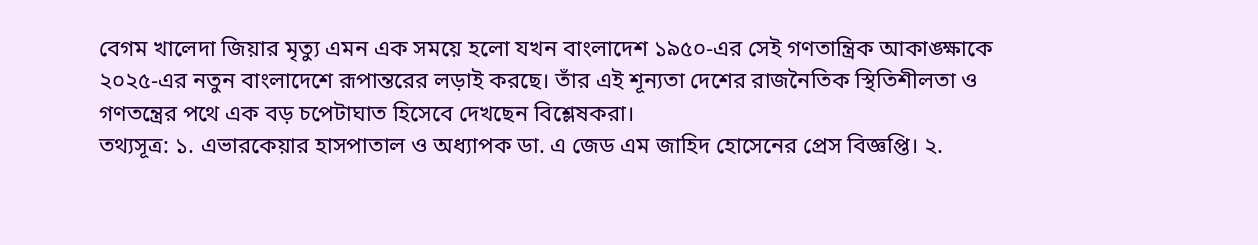বেগম খালেদা জিয়ার মৃত্যু এমন এক সময়ে হলো যখন বাংলাদেশ ১৯৫০-এর সেই গণতান্ত্রিক আকাঙ্ক্ষাকে ২০২৫-এর নতুন বাংলাদেশে রূপান্তরের লড়াই করছে। তাঁর এই শূন্যতা দেশের রাজনৈতিক স্থিতিশীলতা ও গণতন্ত্রের পথে এক বড় চপেটাঘাত হিসেবে দেখছেন বিশ্লেষকরা।
তথ্যসূত্র: ১. এভারকেয়ার হাসপাতাল ও অধ্যাপক ডা. এ জেড এম জাহিদ হোসেনের প্রেস বিজ্ঞপ্তি। ২.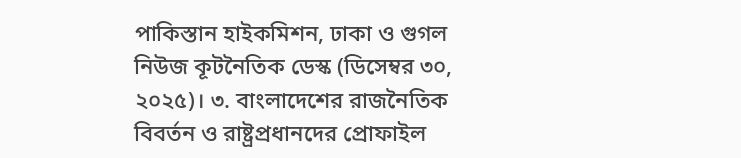পাকিস্তান হাইকমিশন, ঢাকা ও গুগল নিউজ কূটনৈতিক ডেস্ক (ডিসেম্বর ৩০, ২০২৫)। ৩. বাংলাদেশের রাজনৈতিক বিবর্তন ও রাষ্ট্রপ্রধানদের প্রোফাইল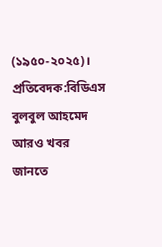(১৯৫০-২০২৫)।
প্রতিবেদক:বিডিএস বুলবুল আহমেদ
আরও খবর জানতে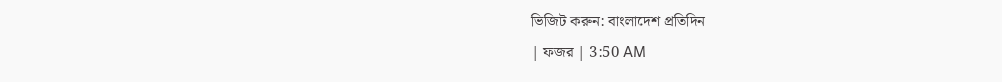ভিজিট করুন: বাংলাদেশ প্রতিদিন
| ফজর | 3:50 AM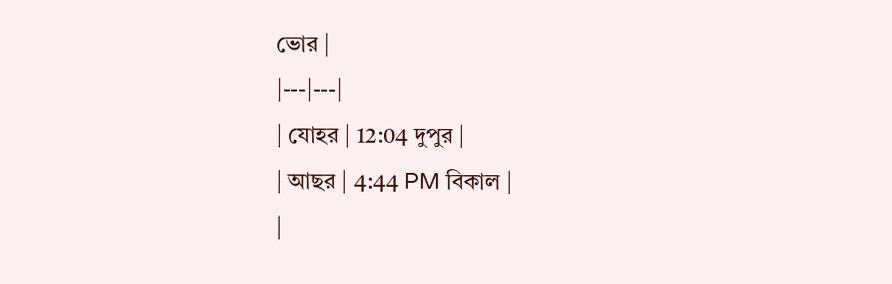ভোর |
|---|---|
| যোহর | 12:04 দুপুর |
| আছর | 4:44 PM বিকাল |
|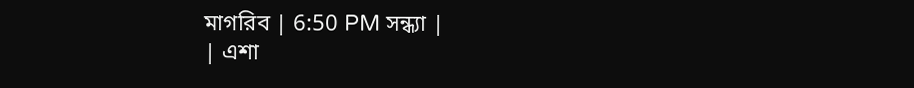মাগরিব | 6:50 PM সন্ধ্যা |
| এশা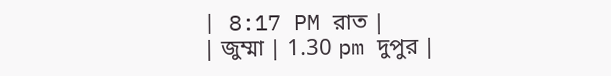| 8:17 PM রাত |
| জুম্মা | 1.30 pm দুপুর |